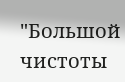"Большой чистоты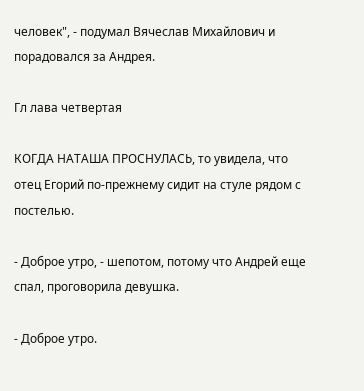человек", - подумал Вячеслав Михайлович и порадовался за Андрея.

Гл лава четвертая

КОГДА НАТАША ПРОСНУЛАСЬ, то увидела, что отец Егорий по-прежнему сидит на стуле рядом с постелью.

- Доброе утро, - шепотом, потому что Андрей еще спал, проговорила девушка.

- Доброе утро.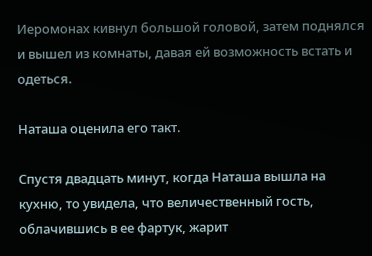Иеромонах кивнул большой головой, затем поднялся и вышел из комнаты, давая ей возможность встать и одеться.

Наташа оценила его такт.

Спустя двадцать минут, когда Наташа вышла на кухню, то увидела, что величественный гость, облачившись в ее фартук, жарит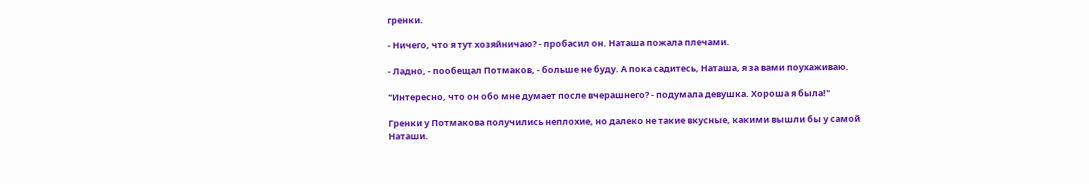гренки.

- Ничего, что я тут хозяйничаю? - пробасил он. Наташа пожала плечами.

- Ладно, - пообещал Потмаков, - больше не буду. А пока садитесь, Наташа, я за вами поухаживаю.

"Интересно, что он обо мне думает после вчерашнего? - подумала девушка. Хороша я была!"

Гренки у Потмакова получились неплохие, но далеко не такие вкусные, какими вышли бы у самой Наташи.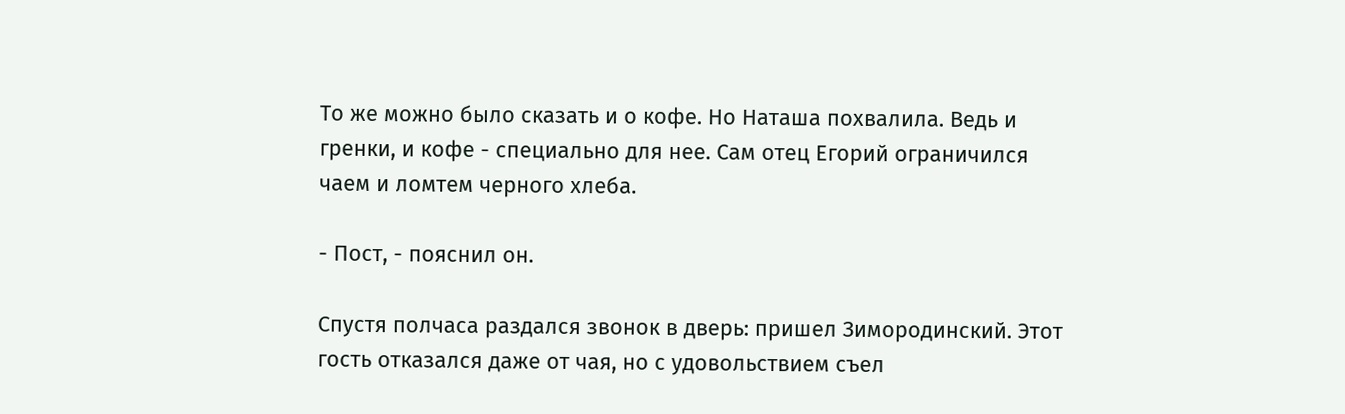То же можно было сказать и о кофе. Но Наташа похвалила. Ведь и гренки, и кофе - специально для нее. Сам отец Егорий ограничился чаем и ломтем черного хлеба.

- Пост, - пояснил он.

Спустя полчаса раздался звонок в дверь: пришел Зимородинский. Этот гость отказался даже от чая, но с удовольствием съел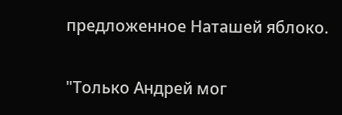предложенное Наташей яблоко.

"Только Андрей мог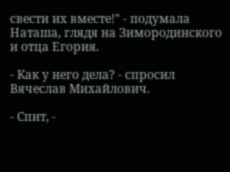свести их вместе!" - подумала Наташа, глядя на Зимородинского и отца Егория.

- Как у него дела? - спросил Вячеслав Михайлович.

- Спит, -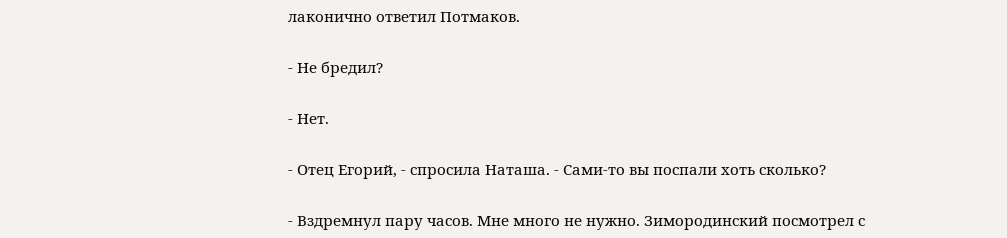лаконично ответил Потмаков.

- Не бредил?

- Нет.

- Отец Егорий, - спросила Наташа. - Сами-то вы поспали хоть сколько?

- Вздремнул пару часов. Мне много не нужно. Зимородинский посмотрел с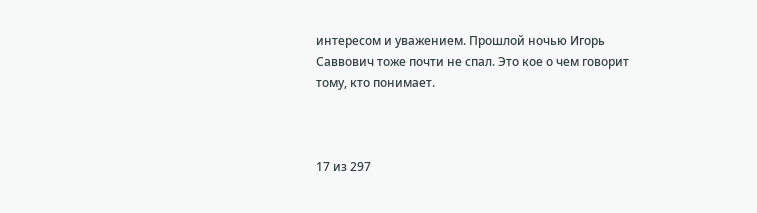интересом и уважением. Прошлой ночью Игорь Саввович тоже почти не спал. Это кое о чем говорит тому, кто понимает.



17 из 297